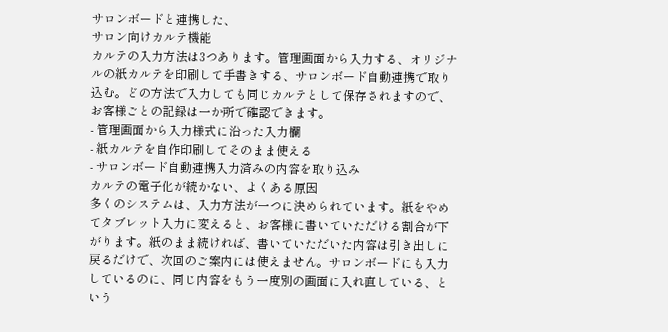サロンボードと連携した、
サロン向けカルテ機能
カルテの入力方法は3つあります。管理画面から入力する、オリジナルの紙カルテを印刷して手書きする、サロンボード自動連携で取り込む。どの方法で入力しても同じカルテとして保存されますので、お客様ごとの記録は一か所で確認できます。
- 管理画面から入力様式に沿った入力欄
- 紙カルテを自作印刷してそのまま使える
- サロンボード自動連携入力済みの内容を取り込み
カルテの電子化が続かない、よくある原因
多くのシステムは、入力方法が一つに決められています。紙をやめてタブレット入力に変えると、お客様に書いていただける割合が下がります。紙のまま続ければ、書いていただいた内容は引き出しに戻るだけで、次回のご案内には使えません。サロンボードにも入力しているのに、同じ内容をもう一度別の画面に入れ直している、という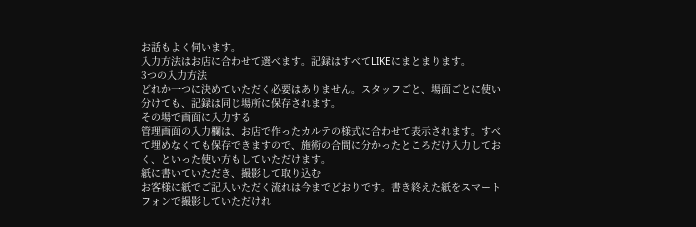お話もよく伺います。
入力方法はお店に合わせて選べます。記録はすべてLIKEにまとまります。
3つの入力方法
どれか一つに決めていただく必要はありません。スタッフごと、場面ごとに使い分けても、記録は同じ場所に保存されます。
その場で画面に入力する
管理画面の入力欄は、お店で作ったカルテの様式に合わせて表示されます。すべて埋めなくても保存できますので、施術の合間に分かったところだけ入力しておく、といった使い方もしていただけます。
紙に書いていただき、撮影して取り込む
お客様に紙でご記入いただく流れは今までどおりです。書き終えた紙をスマートフォンで撮影していただけれ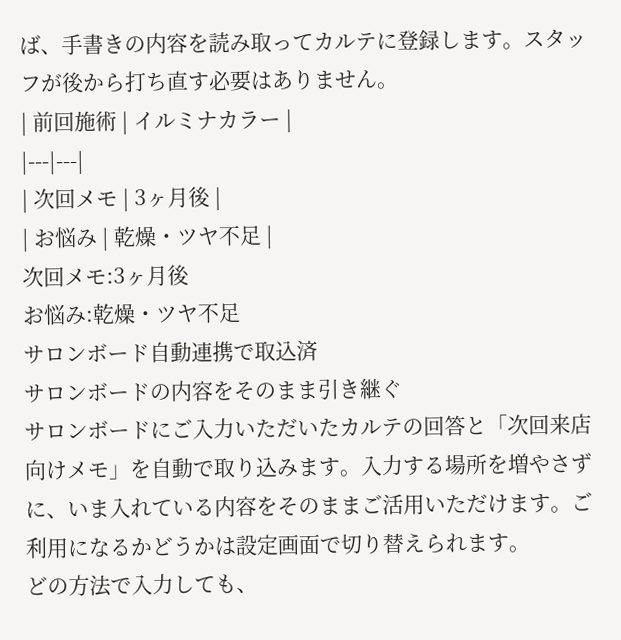ば、手書きの内容を読み取ってカルテに登録します。スタッフが後から打ち直す必要はありません。
| 前回施術 | イルミナカラー |
|---|---|
| 次回メモ | 3ヶ月後 |
| お悩み | 乾燥・ツヤ不足 |
次回メモ:3ヶ月後
お悩み:乾燥・ツヤ不足
サロンボード自動連携で取込済
サロンボードの内容をそのまま引き継ぐ
サロンボードにご入力いただいたカルテの回答と「次回来店向けメモ」を自動で取り込みます。入力する場所を増やさずに、いま入れている内容をそのままご活用いただけます。ご利用になるかどうかは設定画面で切り替えられます。
どの方法で入力しても、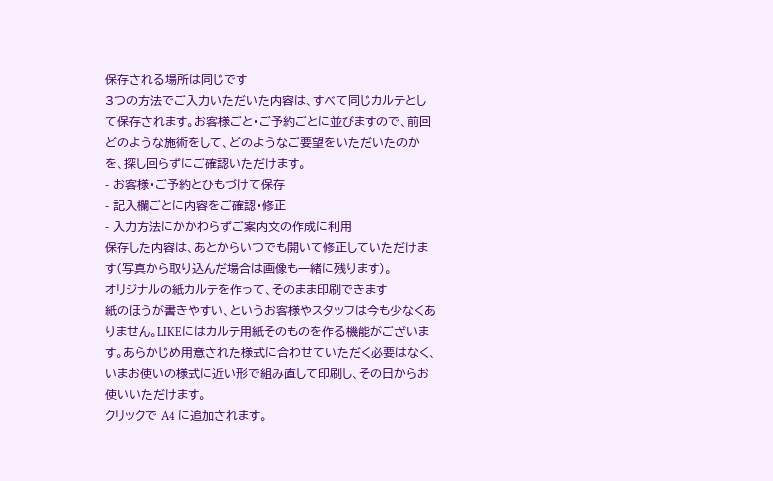保存される場所は同じです
3つの方法でご入力いただいた内容は、すべて同じカルテとして保存されます。お客様ごと・ご予約ごとに並びますので、前回どのような施術をして、どのようなご要望をいただいたのかを、探し回らずにご確認いただけます。
- お客様・ご予約とひもづけて保存
- 記入欄ごとに内容をご確認・修正
- 入力方法にかかわらずご案内文の作成に利用
保存した内容は、あとからいつでも開いて修正していただけます(写真から取り込んだ場合は画像も一緒に残ります)。
オリジナルの紙カルテを作って、そのまま印刷できます
紙のほうが書きやすい、というお客様やスタッフは今も少なくありません。LIKEにはカルテ用紙そのものを作る機能がございます。あらかじめ用意された様式に合わせていただく必要はなく、いまお使いの様式に近い形で組み直して印刷し、その日からお使いいただけます。
クリックで A4 に追加されます。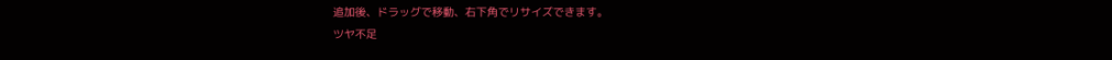追加後、ドラッグで移動、右下角でリサイズできます。
ツヤ不足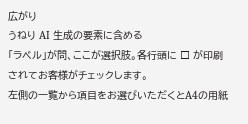広がり
うねり AI 生成の要素に含める
「ラベル」が問、ここが選択肢。各行頭に □ が印刷されてお客様がチェックします。
左側の一覧から項目をお選びいただくとA4の用紙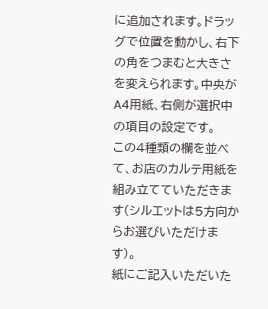に追加されます。ドラッグで位置を動かし、右下の角をつまむと大きさを変えられます。中央がA4用紙、右側が選択中の項目の設定です。
この4種類の欄を並べて、お店のカルテ用紙を組み立てていただきます(シルエットは5方向からお選びいただけます)。
紙にご記入いただいた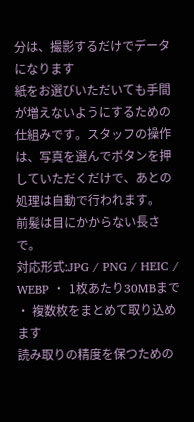分は、撮影するだけでデータになります
紙をお選びいただいても手間が増えないようにするための仕組みです。スタッフの操作は、写真を選んでボタンを押していただくだけで、あとの処理は自動で行われます。
前髪は目にかからない長さで。
対応形式:JPG / PNG / HEIC / WEBP ・ 1枚あたり30MBまで ・ 複数枚をまとめて取り込めます
読み取りの精度を保つための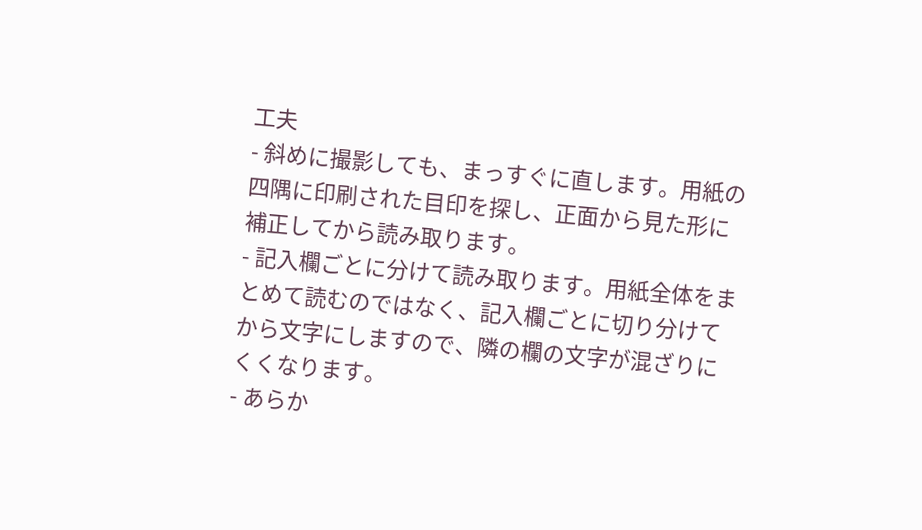工夫
- 斜めに撮影しても、まっすぐに直します。用紙の四隅に印刷された目印を探し、正面から見た形に補正してから読み取ります。
- 記入欄ごとに分けて読み取ります。用紙全体をまとめて読むのではなく、記入欄ごとに切り分けてから文字にしますので、隣の欄の文字が混ざりにくくなります。
- あらか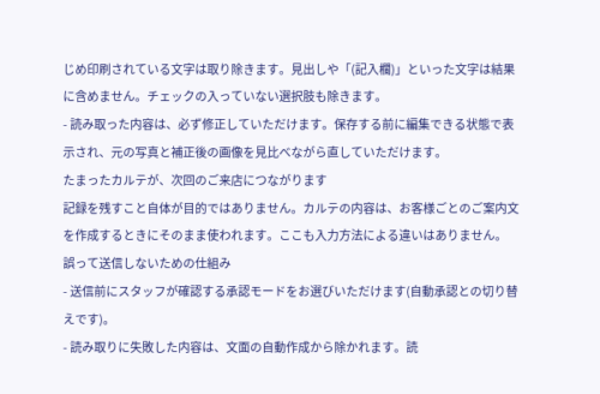じめ印刷されている文字は取り除きます。見出しや「(記入欄)」といった文字は結果に含めません。チェックの入っていない選択肢も除きます。
- 読み取った内容は、必ず修正していただけます。保存する前に編集できる状態で表示され、元の写真と補正後の画像を見比べながら直していただけます。
たまったカルテが、次回のご来店につながります
記録を残すこと自体が目的ではありません。カルテの内容は、お客様ごとのご案内文を作成するときにそのまま使われます。ここも入力方法による違いはありません。
誤って送信しないための仕組み
- 送信前にスタッフが確認する承認モードをお選びいただけます(自動承認との切り替えです)。
- 読み取りに失敗した内容は、文面の自動作成から除かれます。読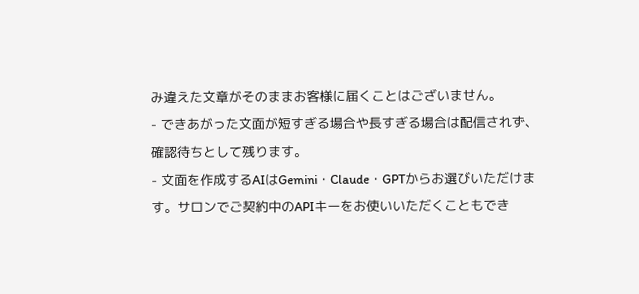み違えた文章がそのままお客様に届くことはございません。
- できあがった文面が短すぎる場合や長すぎる場合は配信されず、確認待ちとして残ります。
- 文面を作成するAIはGemini・Claude・GPTからお選びいただけます。サロンでご契約中のAPIキーをお使いいただくこともでき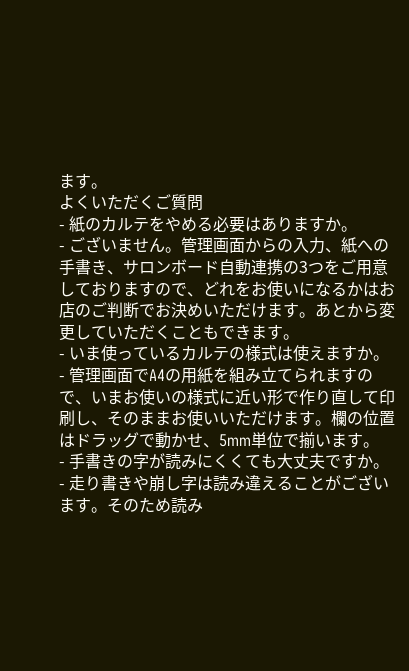ます。
よくいただくご質問
- 紙のカルテをやめる必要はありますか。
- ございません。管理画面からの入力、紙への手書き、サロンボード自動連携の3つをご用意しておりますので、どれをお使いになるかはお店のご判断でお決めいただけます。あとから変更していただくこともできます。
- いま使っているカルテの様式は使えますか。
- 管理画面でA4の用紙を組み立てられますので、いまお使いの様式に近い形で作り直して印刷し、そのままお使いいただけます。欄の位置はドラッグで動かせ、5mm単位で揃います。
- 手書きの字が読みにくくても大丈夫ですか。
- 走り書きや崩し字は読み違えることがございます。そのため読み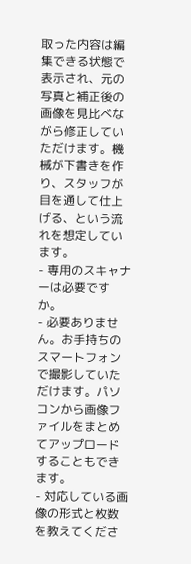取った内容は編集できる状態で表示され、元の写真と補正後の画像を見比べながら修正していただけます。機械が下書きを作り、スタッフが目を通して仕上げる、という流れを想定しています。
- 専用のスキャナーは必要ですか。
- 必要ありません。お手持ちのスマートフォンで撮影していただけます。パソコンから画像ファイルをまとめてアップロードすることもできます。
- 対応している画像の形式と枚数を教えてくださ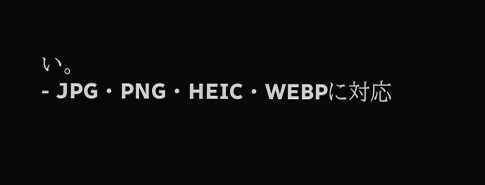い。
- JPG・PNG・HEIC・WEBPに対応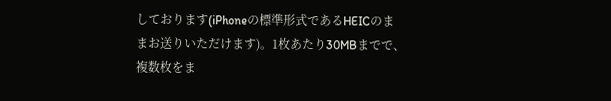しております(iPhoneの標準形式であるHEICのままお送りいただけます)。1枚あたり30MBまでで、複数枚をま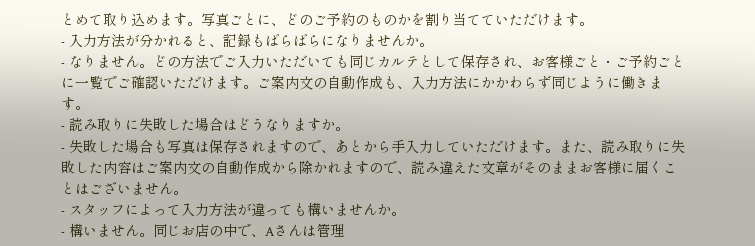とめて取り込めます。写真ごとに、どのご予約のものかを割り当てていただけます。
- 入力方法が分かれると、記録もばらばらになりませんか。
- なりません。どの方法でご入力いただいても同じカルテとして保存され、お客様ごと・ご予約ごとに一覧でご確認いただけます。ご案内文の自動作成も、入力方法にかかわらず同じように働きます。
- 読み取りに失敗した場合はどうなりますか。
- 失敗した場合も写真は保存されますので、あとから手入力していただけます。また、読み取りに失敗した内容はご案内文の自動作成から除かれますので、読み違えた文章がそのままお客様に届くことはございません。
- スタッフによって入力方法が違っても構いませんか。
- 構いません。同じお店の中で、Aさんは管理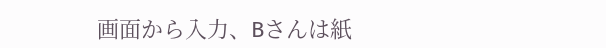画面から入力、Bさんは紙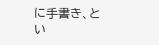に手書き、とい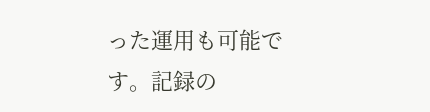った運用も可能です。記録の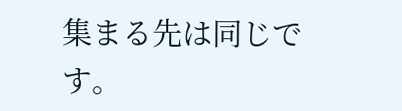集まる先は同じです。